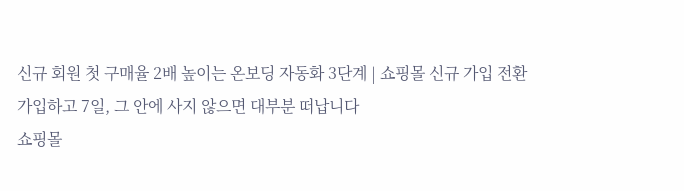신규 회원 첫 구매율 2배 높이는 온보딩 자동화 3단계 | 쇼핑몰 신규 가입 전환
가입하고 7일, 그 안에 사지 않으면 대부분 떠납니다
쇼핑몰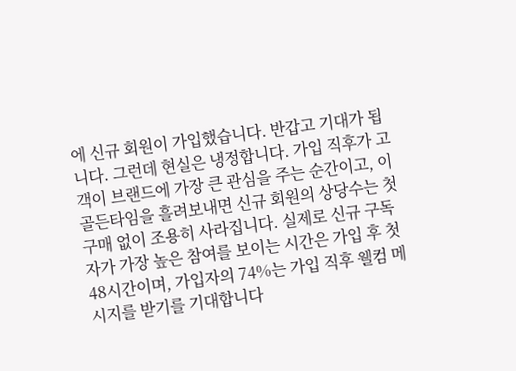에 신규 회원이 가입했습니다. 반갑고 기대가 됩니다. 그런데 현실은 냉정합니다. 가입 직후가 고객이 브랜드에 가장 큰 관심을 주는 순간이고, 이 골든타임을 흘려보내면 신규 회원의 상당수는 첫 구매 없이 조용히 사라집니다. 실제로 신규 구독자가 가장 높은 참여를 보이는 시간은 가입 후 첫 48시간이며, 가입자의 74%는 가입 직후 웰컴 메시지를 받기를 기대합니다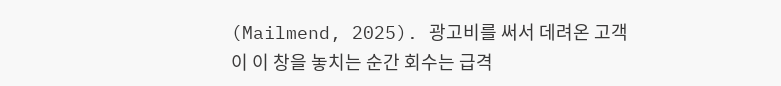(Mailmend, 2025). 광고비를 써서 데려온 고객이 이 창을 놓치는 순간 회수는 급격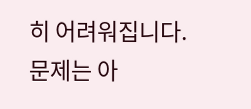히 어려워집니다.
문제는 아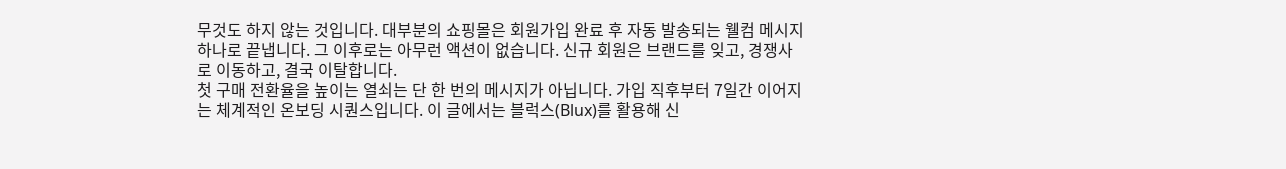무것도 하지 않는 것입니다. 대부분의 쇼핑몰은 회원가입 완료 후 자동 발송되는 웰컴 메시지 하나로 끝냅니다. 그 이후로는 아무런 액션이 없습니다. 신규 회원은 브랜드를 잊고, 경쟁사로 이동하고, 결국 이탈합니다.
첫 구매 전환율을 높이는 열쇠는 단 한 번의 메시지가 아닙니다. 가입 직후부터 7일간 이어지는 체계적인 온보딩 시퀀스입니다. 이 글에서는 블럭스(Blux)를 활용해 신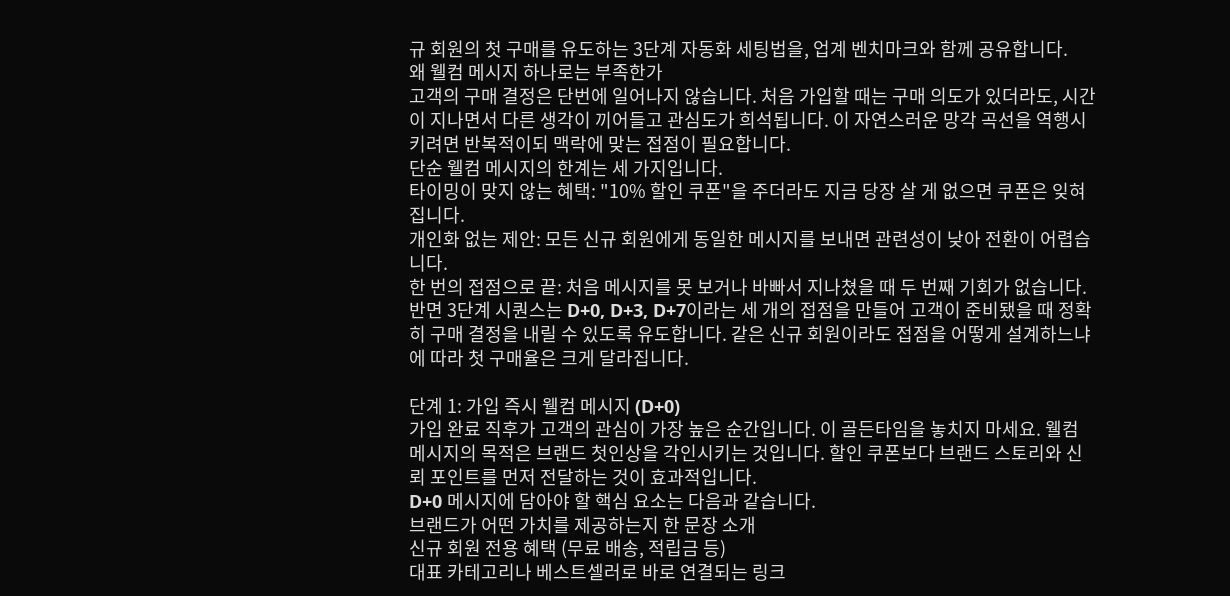규 회원의 첫 구매를 유도하는 3단계 자동화 세팅법을, 업계 벤치마크와 함께 공유합니다.
왜 웰컴 메시지 하나로는 부족한가
고객의 구매 결정은 단번에 일어나지 않습니다. 처음 가입할 때는 구매 의도가 있더라도, 시간이 지나면서 다른 생각이 끼어들고 관심도가 희석됩니다. 이 자연스러운 망각 곡선을 역행시키려면 반복적이되 맥락에 맞는 접점이 필요합니다.
단순 웰컴 메시지의 한계는 세 가지입니다.
타이밍이 맞지 않는 혜택: "10% 할인 쿠폰"을 주더라도 지금 당장 살 게 없으면 쿠폰은 잊혀집니다.
개인화 없는 제안: 모든 신규 회원에게 동일한 메시지를 보내면 관련성이 낮아 전환이 어렵습니다.
한 번의 접점으로 끝: 처음 메시지를 못 보거나 바빠서 지나쳤을 때 두 번째 기회가 없습니다.
반면 3단계 시퀀스는 D+0, D+3, D+7이라는 세 개의 접점을 만들어 고객이 준비됐을 때 정확히 구매 결정을 내릴 수 있도록 유도합니다. 같은 신규 회원이라도 접점을 어떻게 설계하느냐에 따라 첫 구매율은 크게 달라집니다.

단계 1: 가입 즉시 웰컴 메시지 (D+0)
가입 완료 직후가 고객의 관심이 가장 높은 순간입니다. 이 골든타임을 놓치지 마세요. 웰컴 메시지의 목적은 브랜드 첫인상을 각인시키는 것입니다. 할인 쿠폰보다 브랜드 스토리와 신뢰 포인트를 먼저 전달하는 것이 효과적입니다.
D+0 메시지에 담아야 할 핵심 요소는 다음과 같습니다.
브랜드가 어떤 가치를 제공하는지 한 문장 소개
신규 회원 전용 혜택 (무료 배송, 적립금 등)
대표 카테고리나 베스트셀러로 바로 연결되는 링크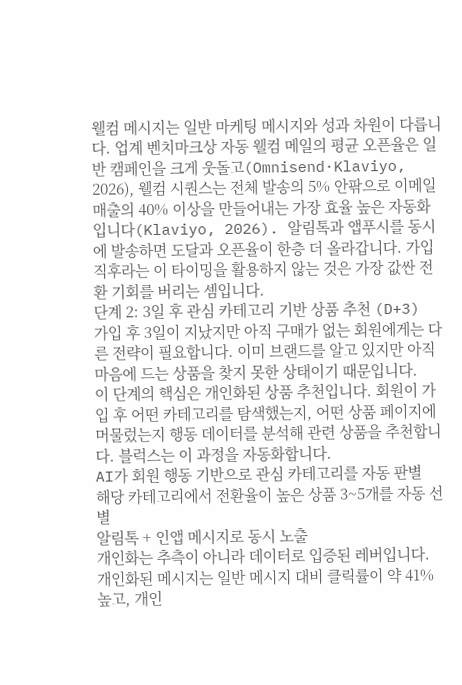웰컴 메시지는 일반 마케팅 메시지와 성과 차원이 다릅니다. 업계 벤치마크상 자동 웰컴 메일의 평균 오픈율은 일반 캠페인을 크게 웃돌고(Omnisend·Klaviyo, 2026), 웰컴 시퀀스는 전체 발송의 5% 안팎으로 이메일 매출의 40% 이상을 만들어내는 가장 효율 높은 자동화입니다(Klaviyo, 2026). 알림톡과 앱푸시를 동시에 발송하면 도달과 오픈율이 한층 더 올라갑니다. 가입 직후라는 이 타이밍을 활용하지 않는 것은 가장 값싼 전환 기회를 버리는 셈입니다.
단계 2: 3일 후 관심 카테고리 기반 상품 추천 (D+3)
가입 후 3일이 지났지만 아직 구매가 없는 회원에게는 다른 전략이 필요합니다. 이미 브랜드를 알고 있지만 아직 마음에 드는 상품을 찾지 못한 상태이기 때문입니다.
이 단계의 핵심은 개인화된 상품 추천입니다. 회원이 가입 후 어떤 카테고리를 탐색했는지, 어떤 상품 페이지에 머물렀는지 행동 데이터를 분석해 관련 상품을 추천합니다. 블럭스는 이 과정을 자동화합니다.
AI가 회원 행동 기반으로 관심 카테고리를 자동 판별
해당 카테고리에서 전환율이 높은 상품 3~5개를 자동 선별
알림톡 + 인앱 메시지로 동시 노출
개인화는 추측이 아니라 데이터로 입증된 레버입니다. 개인화된 메시지는 일반 메시지 대비 클릭률이 약 41% 높고, 개인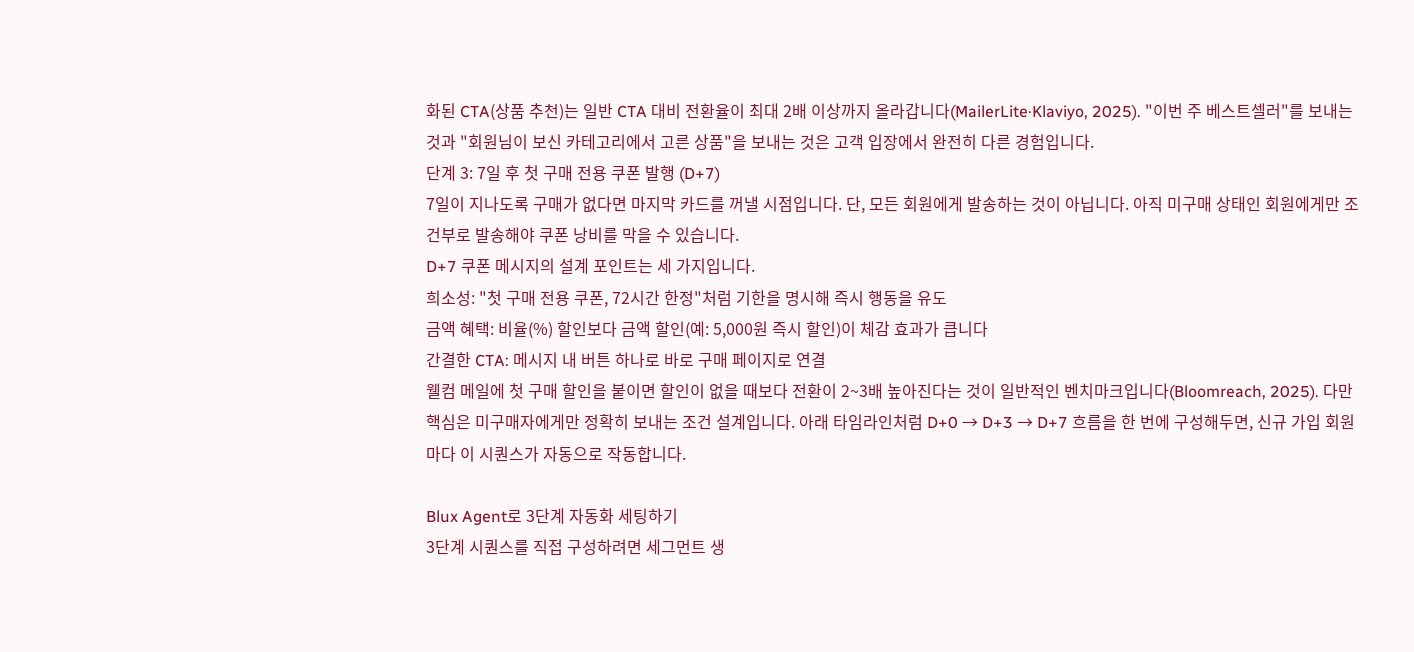화된 CTA(상품 추천)는 일반 CTA 대비 전환율이 최대 2배 이상까지 올라갑니다(MailerLite·Klaviyo, 2025). "이번 주 베스트셀러"를 보내는 것과 "회원님이 보신 카테고리에서 고른 상품"을 보내는 것은 고객 입장에서 완전히 다른 경험입니다.
단계 3: 7일 후 첫 구매 전용 쿠폰 발행 (D+7)
7일이 지나도록 구매가 없다면 마지막 카드를 꺼낼 시점입니다. 단, 모든 회원에게 발송하는 것이 아닙니다. 아직 미구매 상태인 회원에게만 조건부로 발송해야 쿠폰 낭비를 막을 수 있습니다.
D+7 쿠폰 메시지의 설계 포인트는 세 가지입니다.
희소성: "첫 구매 전용 쿠폰, 72시간 한정"처럼 기한을 명시해 즉시 행동을 유도
금액 혜택: 비율(%) 할인보다 금액 할인(예: 5,000원 즉시 할인)이 체감 효과가 큽니다
간결한 CTA: 메시지 내 버튼 하나로 바로 구매 페이지로 연결
웰컴 메일에 첫 구매 할인을 붙이면 할인이 없을 때보다 전환이 2~3배 높아진다는 것이 일반적인 벤치마크입니다(Bloomreach, 2025). 다만 핵심은 미구매자에게만 정확히 보내는 조건 설계입니다. 아래 타임라인처럼 D+0 → D+3 → D+7 흐름을 한 번에 구성해두면, 신규 가입 회원마다 이 시퀀스가 자동으로 작동합니다.

Blux Agent로 3단계 자동화 세팅하기
3단계 시퀀스를 직접 구성하려면 세그먼트 생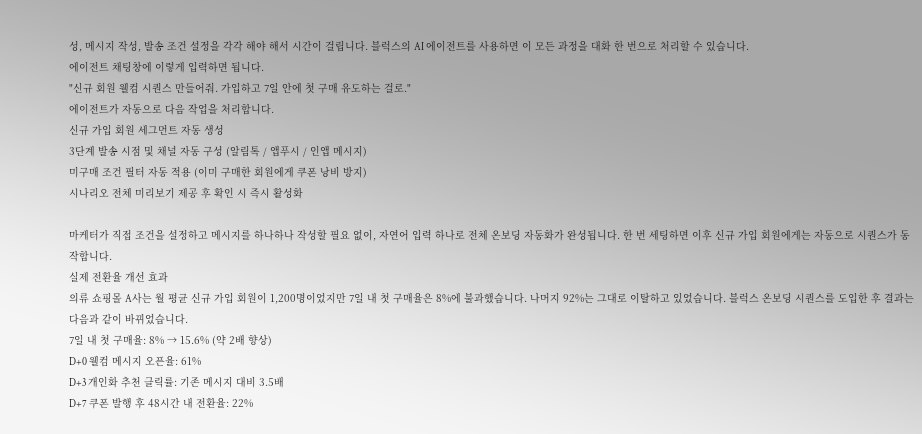성, 메시지 작성, 발송 조건 설정을 각각 해야 해서 시간이 걸립니다. 블럭스의 AI 에이전트를 사용하면 이 모든 과정을 대화 한 번으로 처리할 수 있습니다.
에이전트 채팅창에 이렇게 입력하면 됩니다.
"신규 회원 웰컴 시퀀스 만들어줘. 가입하고 7일 안에 첫 구매 유도하는 걸로."
에이전트가 자동으로 다음 작업을 처리합니다.
신규 가입 회원 세그먼트 자동 생성
3단계 발송 시점 및 채널 자동 구성 (알림톡 / 앱푸시 / 인앱 메시지)
미구매 조건 필터 자동 적용 (이미 구매한 회원에게 쿠폰 낭비 방지)
시나리오 전체 미리보기 제공 후 확인 시 즉시 활성화

마케터가 직접 조건을 설정하고 메시지를 하나하나 작성할 필요 없이, 자연어 입력 하나로 전체 온보딩 자동화가 완성됩니다. 한 번 세팅하면 이후 신규 가입 회원에게는 자동으로 시퀀스가 동작합니다.
실제 전환율 개선 효과
의류 쇼핑몰 A사는 월 평균 신규 가입 회원이 1,200명이었지만 7일 내 첫 구매율은 8%에 불과했습니다. 나머지 92%는 그대로 이탈하고 있었습니다. 블럭스 온보딩 시퀀스를 도입한 후 결과는 다음과 같이 바뀌었습니다.
7일 내 첫 구매율: 8% → 15.6% (약 2배 향상)
D+0 웰컴 메시지 오픈율: 61%
D+3 개인화 추천 클릭률: 기존 메시지 대비 3.5배
D+7 쿠폰 발행 후 48시간 내 전환율: 22%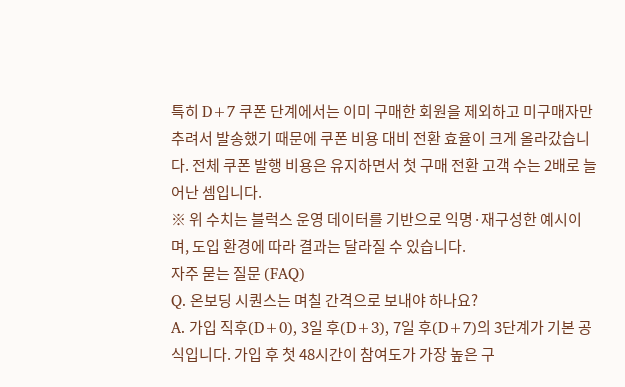특히 D+7 쿠폰 단계에서는 이미 구매한 회원을 제외하고 미구매자만 추려서 발송했기 때문에 쿠폰 비용 대비 전환 효율이 크게 올라갔습니다. 전체 쿠폰 발행 비용은 유지하면서 첫 구매 전환 고객 수는 2배로 늘어난 셈입니다.
※ 위 수치는 블럭스 운영 데이터를 기반으로 익명·재구성한 예시이며, 도입 환경에 따라 결과는 달라질 수 있습니다.
자주 묻는 질문 (FAQ)
Q. 온보딩 시퀀스는 며칠 간격으로 보내야 하나요?
A. 가입 직후(D+0), 3일 후(D+3), 7일 후(D+7)의 3단계가 기본 공식입니다. 가입 후 첫 48시간이 참여도가 가장 높은 구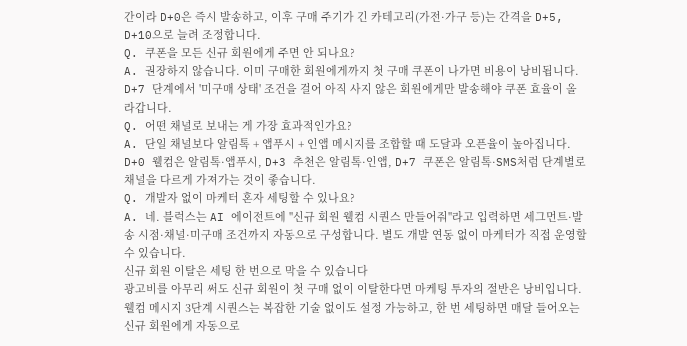간이라 D+0은 즉시 발송하고, 이후 구매 주기가 긴 카테고리(가전·가구 등)는 간격을 D+5, D+10으로 늘려 조정합니다.
Q. 쿠폰을 모든 신규 회원에게 주면 안 되나요?
A. 권장하지 않습니다. 이미 구매한 회원에게까지 첫 구매 쿠폰이 나가면 비용이 낭비됩니다. D+7 단계에서 '미구매 상태' 조건을 걸어 아직 사지 않은 회원에게만 발송해야 쿠폰 효율이 올라갑니다.
Q. 어떤 채널로 보내는 게 가장 효과적인가요?
A. 단일 채널보다 알림톡 + 앱푸시 + 인앱 메시지를 조합할 때 도달과 오픈율이 높아집니다. D+0 웰컴은 알림톡·앱푸시, D+3 추천은 알림톡·인앱, D+7 쿠폰은 알림톡·SMS처럼 단계별로 채널을 다르게 가져가는 것이 좋습니다.
Q. 개발자 없이 마케터 혼자 세팅할 수 있나요?
A. 네. 블럭스는 AI 에이전트에 "신규 회원 웰컴 시퀀스 만들어줘"라고 입력하면 세그먼트·발송 시점·채널·미구매 조건까지 자동으로 구성합니다. 별도 개발 연동 없이 마케터가 직접 운영할 수 있습니다.
신규 회원 이탈은 세팅 한 번으로 막을 수 있습니다
광고비를 아무리 써도 신규 회원이 첫 구매 없이 이탈한다면 마케팅 투자의 절반은 낭비입니다. 웰컴 메시지 3단계 시퀀스는 복잡한 기술 없이도 설정 가능하고, 한 번 세팅하면 매달 들어오는 신규 회원에게 자동으로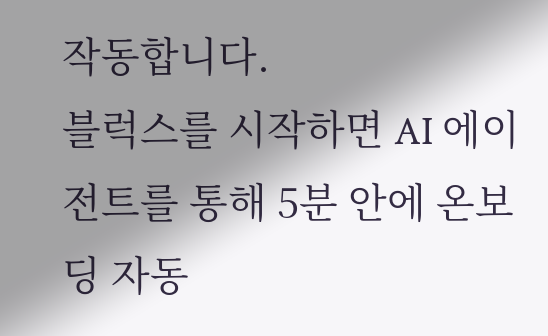작동합니다.
블럭스를 시작하면 AI 에이전트를 통해 5분 안에 온보딩 자동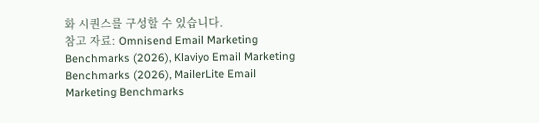화 시퀀스를 구성할 수 있습니다.
참고 자료: Omnisend Email Marketing Benchmarks (2026), Klaviyo Email Marketing Benchmarks (2026), MailerLite Email Marketing Benchmarks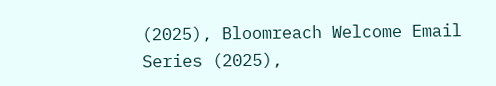(2025), Bloomreach Welcome Email Series (2025),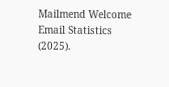Mailmend Welcome Email Statistics (2025).